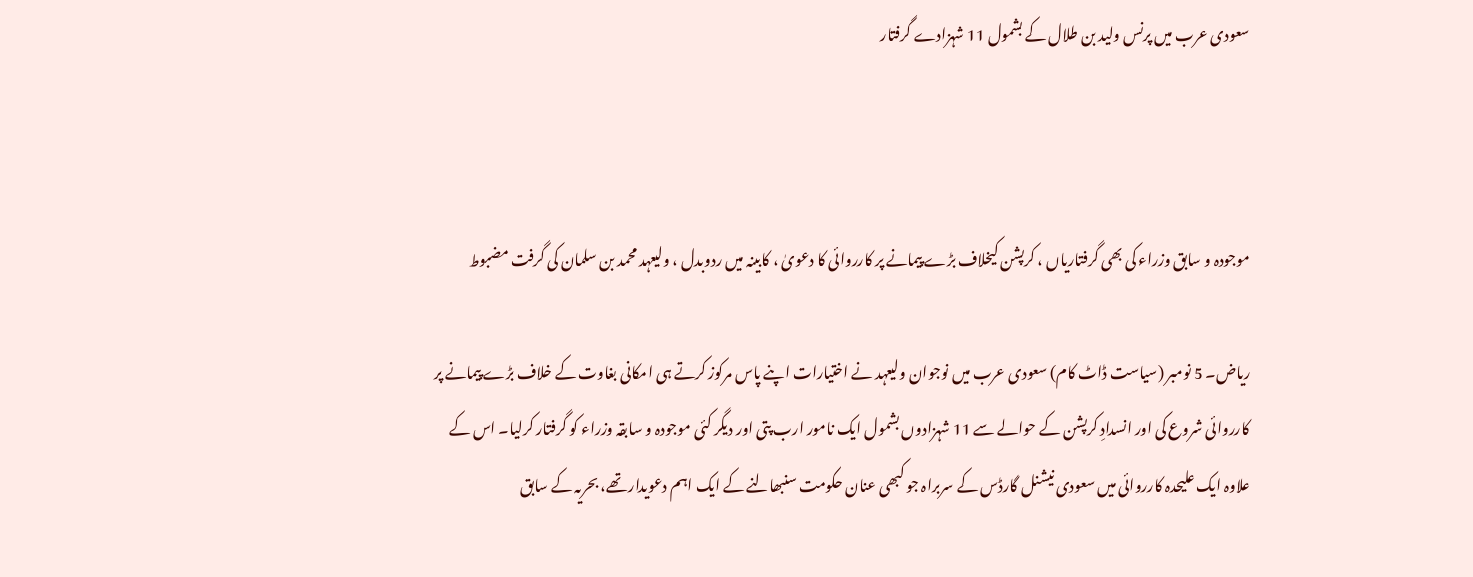سعودی عرب میں پرنس ولید بن طلال کے بشمول 11 شہزادے گرفتار



موجودہ و سابق وزراء کی بھی گرفتاریاں ، کرپشن کیخلاف بڑے پیمانے پر کارروائی کا دعویٰ ، کابینہ میں ردوبدل ، ولیعہد محمد بن سلمان کی گرفت مضبوط

ریاض۔ 5 نومبر (سیاست ڈاٹ کام) سعودی عرب میں نوجوان ولیعہد نے اختیارات اپنے پاس مرکوز کرتے ہی امکانی بغاوت کے خلاف بڑے پیمانے پر کارروائی شروع کی اور انسدادِ کرپشن کے حوالے سے 11 شہزادوں بشمول ایک نامور ارب پتی اور دیگر کئی موجودہ و سابقہ وزراء کو گرفتار کرلیا۔ اس کے علاوہ ایک علیحدہ کارروائی میں سعودی نیشنل گارڈس کے سربراہ جو کبھی عنان حکومت سنبھالنے کے ایک اہم دعویدار تھے، بحریہ کے سابق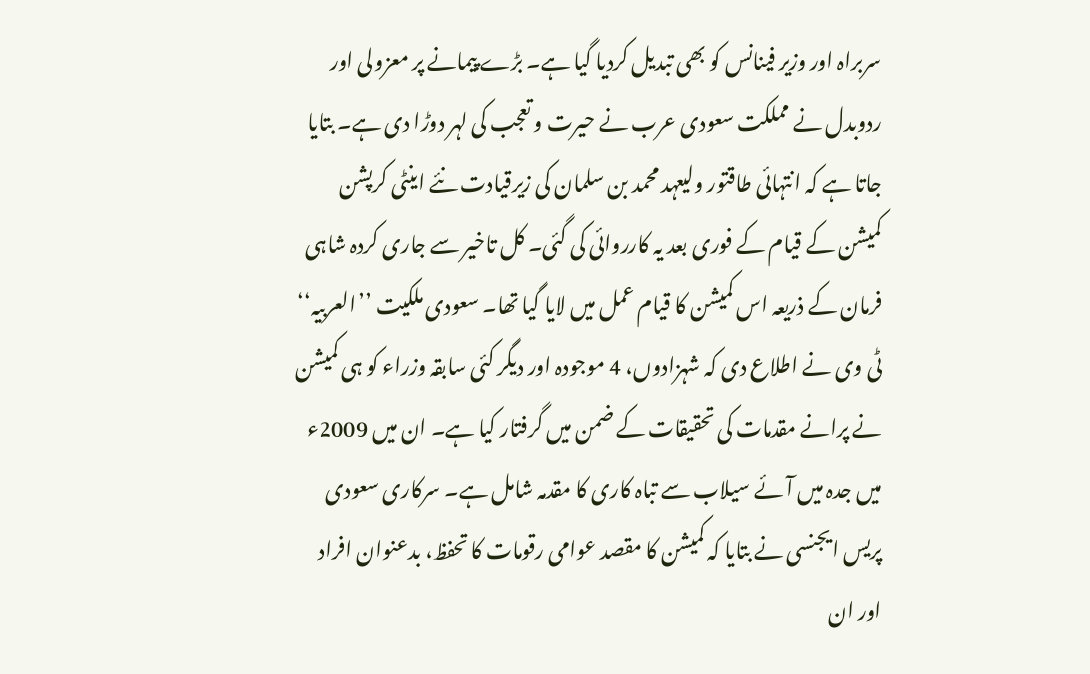سربراہ اور وزیر فینانس کو بھی تبدیل کردیا گیا ہے۔ بڑے پیمانے پر معزولی اور ردوبدل نے مملکت سعودی عرب نے حیرت و تعجب کی لہر دوڑا دی ہے۔ بتایا جاتا ہے کہ انتہائی طاقتور ولیعہد محمد بن سلمان کی زیرقیادت نئے اینٹی کرپشن کمیشن کے قیام کے فوری بعد یہ کارروائی کی گئی۔ کل تاخیر سے جاری کردہ شاہی فرمان کے ذریعہ اس کمیشن کا قیام عمل میں لایا گیا تھا۔ سعودی ملکیت ’’العربیہ‘‘ ٹی وی نے اطلاع دی کہ شہزادوں، 4 موجودہ اور دیگر کئی سابقہ وزراء کو ہی کمیشن نے پرانے مقدمات کی تحقیقات کے ضمن میں گرفتار کیا ہے۔ ان میں 2009ء میں جدہ میں آئے سیلاب سے تباہ کاری کا مقدمہ شامل ہے۔ سرکاری سعودی پریس ایجنسی نے بتایا کہ کمیشن کا مقصد عوامی رقومات کا تحفظ، بدعنوان افراد اور ان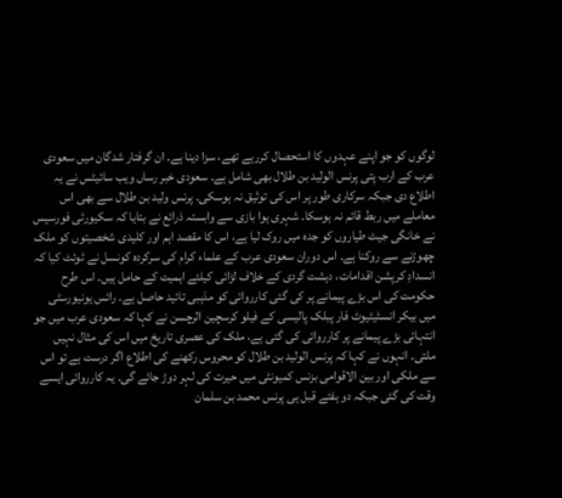لوگوں کو جو اپنے عہدوں کا استحصال کررہے تھے، سزا دینا ہے۔ ان گرفتار شدگان میں سعودی عرب کے ارب پتی پرنس الولید بن طلال بھی شامل ہے۔ سعودی خبر رساں ویب سائیٹس نے یہ اطلاع دی جبکہ سرکاری طور پر اس کی توثیق نہ ہوسکی۔ پرنس ولید بن طلال سے بھی اس معاملے میں ربط قائم نہ ہوسکا۔ شہری ہوا بازی سے وابستہ ذرائع نے بتایا کہ سکیورٹی فورسیس نے خانگی جیٹ طیاروں کو جدہ میں روک لیا ہے، اس کا مقصد اہم اور کلیدی شخصیتوں کو ملک چھوڑنے سے روکنا ہے۔ اس دوران سعودی عرب کے علماء کرام کی سرکردہ کونسل نے ٹوئٹ کیا کہ انسدادِ کرپشن اقدامات، دہشت گردی کے خلاف لڑائی کیلئے اہمیت کے حامل ہیں۔ اس طرح حکومت کی اس بڑے پیمانے پر کی گئی کارروائی کو مذہبی تائید حاصل ہے۔ رائس یونیورسٹی میں بیکر انسٹیٹیوٹ فار پبلک پالیسی کے فیلو کرسچین الرچسن نے کہا کہ سعودی عرب میں جو انتہائی بڑے پیمانے پر کارروائی کی گئی ہے، ملک کی عصری تاریخ میں اس کی مثال نہیں ملتی۔ انہوں نے کہا کہ پرنس الولید بن طلال کو محروس رکھنے کی اطلاع اگر درست ہے تو اس سے ملکی اور بین الاقوامی بزنس کمیونٹی میں حیرت کی لہر دوڑ جائے گی۔ یہ کارروائی ایسے وقت کی گئی جبکہ دو ہفتے قبل ہی پرنس محمد بن سلمان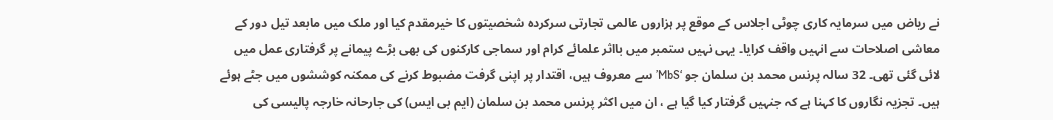نے ریاض میں سرمایہ کاری چوٹی اجلاس کے موقع پر ہزاروں عالمی تجارتی سرکردہ شخصیتوں کا خیرمقدم کیا اور ملک میں مابعد تیل دور کے معاشی اصلاحات سے انہیں واقف کرایا۔ یہی نہیں ستمبر میں بااثر علمائے کرام اور سماجی کارکنوں کی بھی بڑے پیمانے پر گرفتاری عمل میں لائی گئی تھی۔ 32 سالہ پرنس محمد بن سلمان جو ‘MbS’ سے معروف ہیں، اقتدار پر اپنی گرفت مضبوط کرنے کی ممکنہ کوششوں میں جٹے ہوئے ہیں۔ تجزیہ نگاروں کا کہنا ہے کہ جنہیں گرفتار کیا گیا ہے ، ان میں اکثر پرنس محمد بن سلمان (ایم بی ایس) کی جارحانہ خارجہ پالیسی کی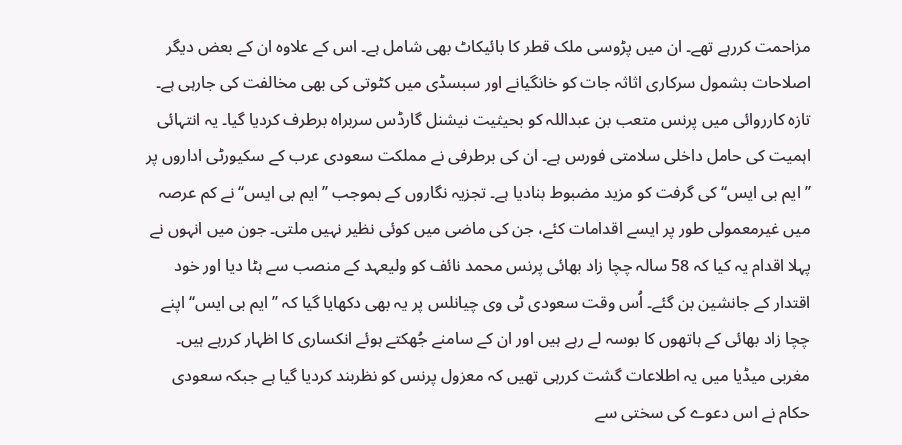مزاحمت کررہے تھے۔ ان میں پڑوسی ملک قطر کا بائیکاٹ بھی شامل ہے۔ اس کے علاوہ ان کے بعض دیگر اصلاحات بشمول سرکاری اثاثہ جات کو خانگیانے اور سبسڈی میں کٹوتی کی بھی مخالفت کی جارہی ہے۔ تازہ کارروائی میں پرنس متعب بن عبداللہ کو بحیثیت نیشنل گارڈس سربراہ برطرف کردیا گیا۔ یہ انتہائی اہمیت کی حامل داخلی سلامتی فورس ہے۔ ان کی برطرفی نے مملکت سعودی عرب کے سکیورٹی اداروں پر ’’ایم بی ایس‘‘ کی گرفت کو مزید مضبوط بنادیا ہے۔ تجزیہ نگاروں کے بموجب ’’ایم بی ایس‘‘ نے کم عرصہ میں غیرمعمولی طور پر ایسے اقدامات کئے، جن کی ماضی میں کوئی نظیر نہیں ملتی۔ جون میں انہوں نے پہلا اقدام یہ کیا کہ 58 سالہ چچا زاد بھائی پرنس محمد نائف کو ولیعہد کے منصب سے ہٹا دیا اور خود اقتدار کے جانشین بن گئے۔ اُس وقت سعودی ٹی وی چیانلس پر یہ بھی دکھایا گیا کہ ’’ایم بی ایس‘‘ اپنے چچا زاد بھائی کے ہاتھوں کا بوسہ لے رہے ہیں اور ان کے سامنے جُھکتے ہوئے انکساری کا اظہار کررہے ہیں۔ مغربی میڈیا میں یہ اطلاعات گشت کررہی تھیں کہ معزول پرنس کو نظربند کردیا گیا ہے جبکہ سعودی حکام نے اس دعوے کی سختی سے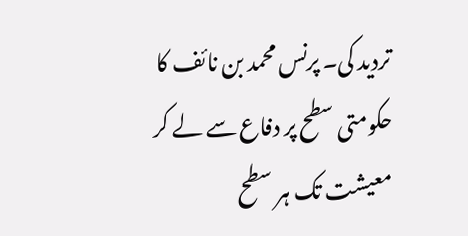تردید کی۔ پرنس محمد بن نائف کا حکومتی سطح پر دفاع سے لے کر معیشت تک ہر سطح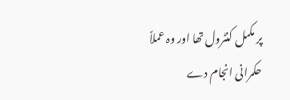پر مکمل کنٹرول تھا اور وہ عملاً حکمرانی انجام دے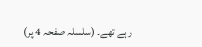رہے تھے۔ (سلسلہ صفحہ 4 پر)